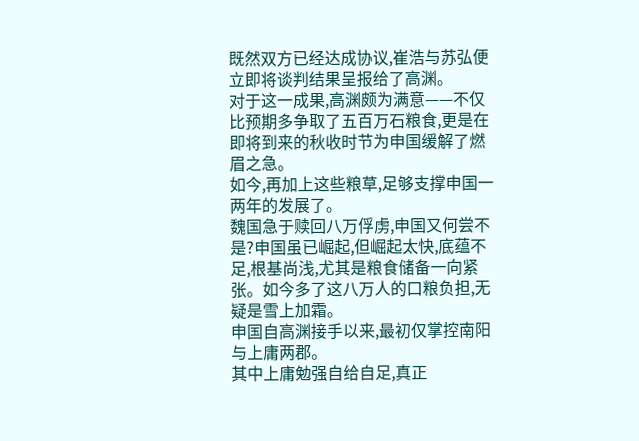既然双方已经达成协议,崔浩与苏弘便立即将谈判结果呈报给了高渊。
对于这一成果,高渊颇为满意——不仅比预期多争取了五百万石粮食,更是在即将到来的秋收时节为申国缓解了燃眉之急。
如今,再加上这些粮草,足够支撑申国一两年的发展了。
魏国急于赎回八万俘虏,申国又何尝不是?申国虽已崛起,但崛起太快,底蕴不足,根基尚浅,尤其是粮食储备一向紧张。如今多了这八万人的口粮负担,无疑是雪上加霜。
申国自高渊接手以来,最初仅掌控南阳与上庸两郡。
其中上庸勉强自给自足,真正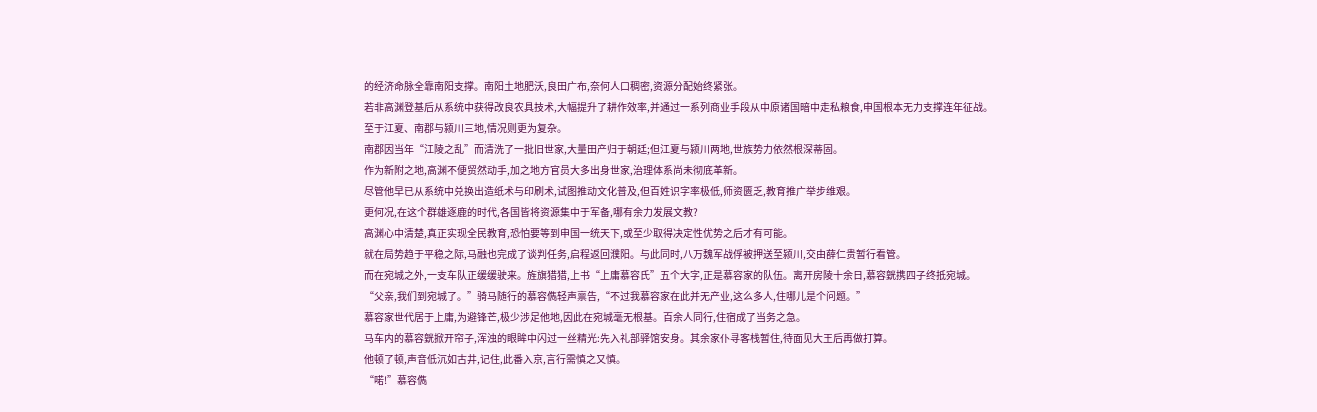的经济命脉全靠南阳支撑。南阳土地肥沃,良田广布,奈何人口稠密,资源分配始终紧张。
若非高渊登基后从系统中获得改良农具技术,大幅提升了耕作效率,并通过一系列商业手段从中原诸国暗中走私粮食,申国根本无力支撑连年征战。
至于江夏、南郡与颍川三地,情况则更为复杂。
南郡因当年“江陵之乱”而清洗了一批旧世家,大量田产归于朝廷;但江夏与颍川两地,世族势力依然根深蒂固。
作为新附之地,高渊不便贸然动手,加之地方官员大多出身世家,治理体系尚未彻底革新。
尽管他早已从系统中兑换出造纸术与印刷术,试图推动文化普及,但百姓识字率极低,师资匮乏,教育推广举步维艰。
更何况,在这个群雄逐鹿的时代,各国皆将资源集中于军备,哪有余力发展文教?
高渊心中清楚,真正实现全民教育,恐怕要等到申国一统天下,或至少取得决定性优势之后才有可能。
就在局势趋于平稳之际,马融也完成了谈判任务,启程返回濮阳。与此同时,八万魏军战俘被押送至颍川,交由薛仁贵暂行看管。
而在宛城之外,一支车队正缓缓驶来。旌旗猎猎,上书“上庸慕容氏”五个大字,正是慕容家的队伍。离开房陵十余日,慕容皝携四子终抵宛城。
“父亲,我们到宛城了。”骑马随行的慕容儁轻声禀告,“不过我慕容家在此并无产业,这么多人,住哪儿是个问题。”
慕容家世代居于上庸,为避锋芒,极少涉足他地,因此在宛城毫无根基。百余人同行,住宿成了当务之急。
马车内的慕容皝掀开帘子,浑浊的眼眸中闪过一丝精光:先入礼部驿馆安身。其余家仆寻客栈暂住,待面见大王后再做打算。
他顿了顿,声音低沉如古井,记住,此番入京,言行需慎之又慎。
“喏!”慕容儁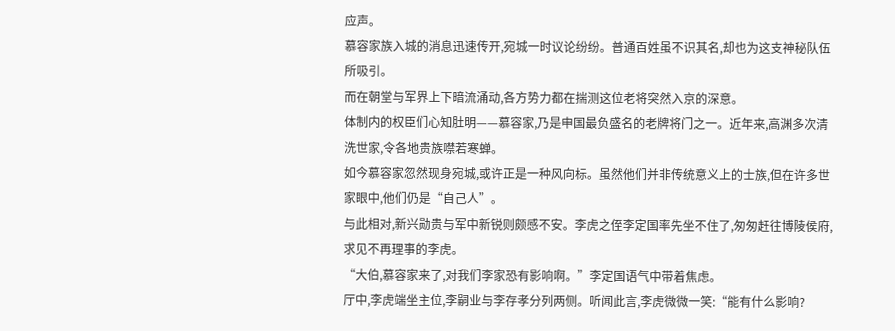应声。
慕容家族入城的消息迅速传开,宛城一时议论纷纷。普通百姓虽不识其名,却也为这支神秘队伍所吸引。
而在朝堂与军界上下暗流涌动,各方势力都在揣测这位老将突然入京的深意。
体制内的权臣们心知肚明——慕容家,乃是申国最负盛名的老牌将门之一。近年来,高渊多次清洗世家,令各地贵族噤若寒蝉。
如今慕容家忽然现身宛城,或许正是一种风向标。虽然他们并非传统意义上的士族,但在许多世家眼中,他们仍是“自己人”。
与此相对,新兴勋贵与军中新锐则颇感不安。李虎之侄李定国率先坐不住了,匆匆赶往博陵侯府,求见不再理事的李虎。
“大伯,慕容家来了,对我们李家恐有影响啊。”李定国语气中带着焦虑。
厅中,李虎端坐主位,李嗣业与李存孝分列两侧。听闻此言,李虎微微一笑:“能有什么影响?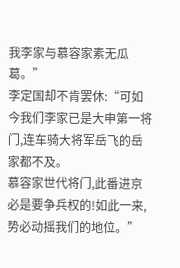我李家与慕容家素无瓜葛。”
李定国却不肯罢休:“可如今我们李家已是大申第一将门,连车骑大将军岳飞的岳家都不及。
慕容家世代将门,此番进京必是要争兵权的!如此一来,势必动摇我们的地位。”